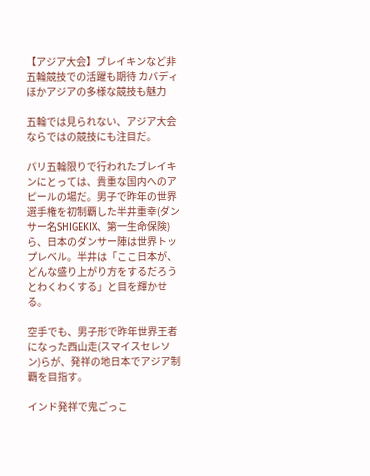【アジア大会】ブレイキンなど非五輪競技での活躍も期待 カバディほかアジアの多様な競技も魅力

五輪では見られない、アジア大会ならではの競技にも注目だ。

パリ五輪限りで行われたブレイキンにとっては、貴重な国内へのアピールの場だ。男子で昨年の世界選手権を初制覇した半井重幸(ダンサー名SHIGEKIX、第一生命保険)ら、日本のダンサー陣は世界トップレベル。半井は「ここ日本が、どんな盛り上がり方をするだろうとわくわくする」と目を輝かせる。

空手でも、男子形で昨年世界王者になった西山走(スマイスセレソン)らが、発祥の地日本でアジア制覇を目指す。

インド発祥で鬼ごっこ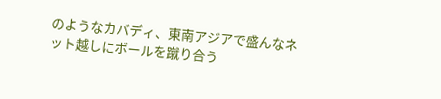のようなカバディ、東南アジアで盛んなネット越しにボールを蹴り合う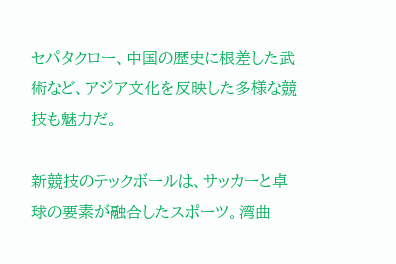セパタクロー、中国の歴史に根差した武術など、アジア文化を反映した多様な競技も魅力だ。

新競技のテックボールは、サッカーと卓球の要素が融合したスポーツ。湾曲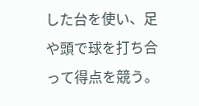した台を使い、足や頭で球を打ち合って得点を競う。